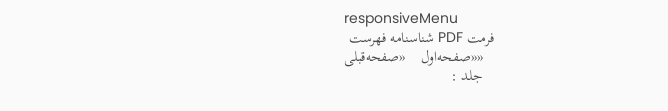responsiveMenu
فرمت PDF شناسنامه فهرست
   ««صفحه‌اول    «صفحه‌قبلی
   جلد :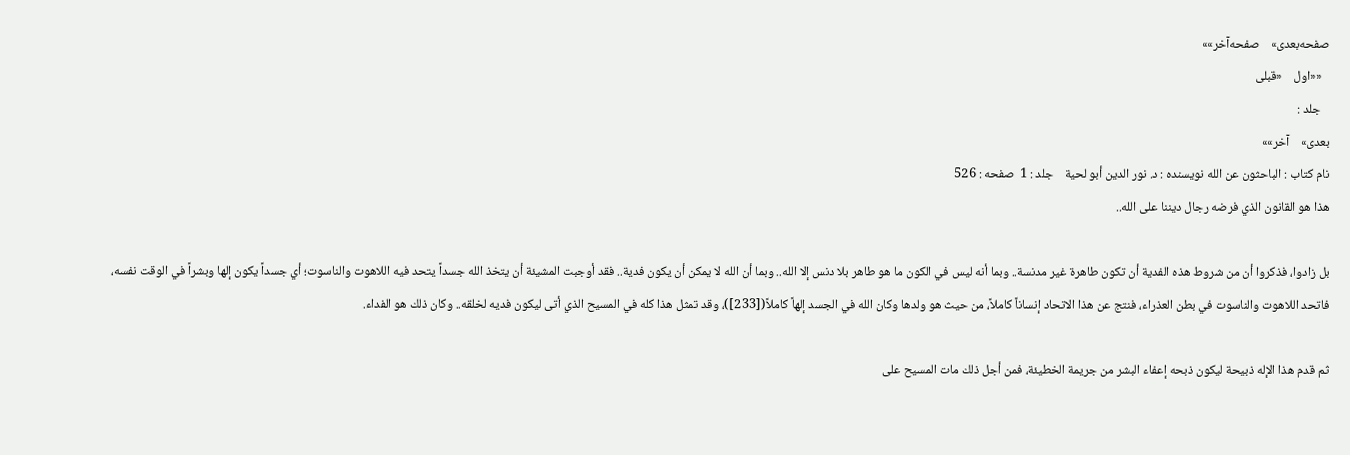صفحه‌بعدی»    صفحه‌آخر»»
   ««اول    «قبلی
   جلد :
بعدی»    آخر»»
نام کتاب : الباحثون عن الله نویسنده : د. نور الدين أبو لحية    جلد : 1  صفحه : 526
هذا هو القانون الذي فرضه رجال ديننا على الله..

بل زادوا، فذكروا أن من شروط هذه الفدية أن تكون طاهرة غير مدنسة.. وبما أنه ليس في الكون ما هو طاهر بلا دنس إلا الله.. وبما أن الله لا يمكن أن يكون فدية.. فقد أوجبت المشيئة أن يتخذ الله جسداً يتحد فيه اللاهوت والناسوت؛ أي جسداً يكون إلها وبشراً في الوقت نفسه، فاتحد اللاهوت والناسوت في بطن العذراء، فنتج عن هذا الاتحاد إنساناً كاملاً، من حيث هو ولدها وكان الله في الجسد إلهاً كاملاً([233])، وقد تمثل هذا كله في المسيح الذي أتى ليكون فديه لخلقه.. وكان ذلك هو الفداء.

ثم قدم هذا الإله ذبيحة ليكون ذبحه إعفاء البشر من جريمة الخطيئة، فمن أجل ذلك مات المسيح على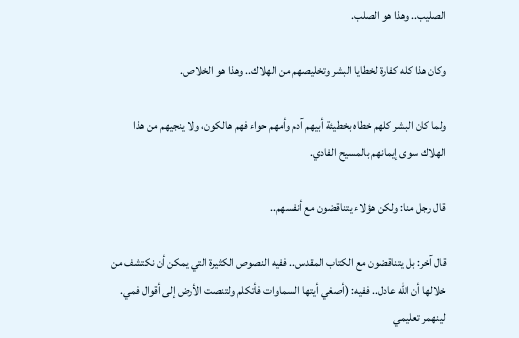الصليب.. وهذا هو الصلب.

وكان هذا كله كفارة لخطايا البشر وتخليصهم من الهلاك.. وهذا هو الخلاص.

ولما كان البشر كلهم خطاه بخطيئة أبيهم آدم وأمهم حواء فهم هالكون، ولا ينجيهم من هذا الهلاك سوى إيمانهم بالمسيح الفادي.

قال رجل منا: ولكن هؤلاء يتناقضون مع أنفسهم..

قال آخر: بل يتناقضون مع الكتاب المقدس.. ففيه النصوص الكثيرة التي يمكن أن نكتشف من خلالها أن الله عادل.. ففيه: (أصغي أيتها السماوات فأتكلم ولتنصت الأرض إلى أقوال فمي. لينهمر تعليمي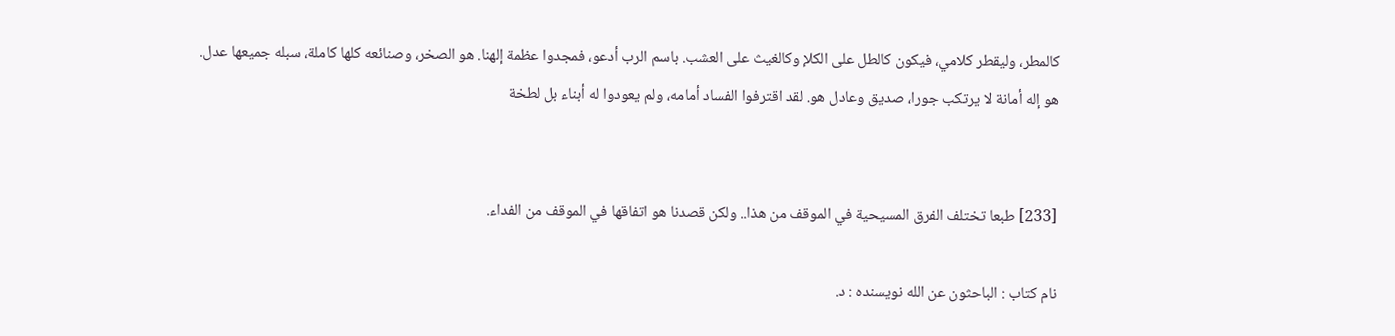كالمطر، وليقطر كلامي، فيكون كالطل على الكلإ وكالغيث على العشب. باسم الرب أدعو، فمجدوا عظمة إلهنا. هو الصخر، وصنائعه كلها كاملة، سبله جميعها عدل. هو إله أمانة لا يرتكب جورا، صديق وعادل هو. لقد اقترفوا الفساد أمامه، ولم يعودوا له أبناء بل لطخة


[233] طبعا تختلف الفرق المسيحية في الموقف من هذا.. ولكن قصدنا هو اتفاقها في الموقف من الفداء.

نام کتاب : الباحثون عن الله نویسنده : د.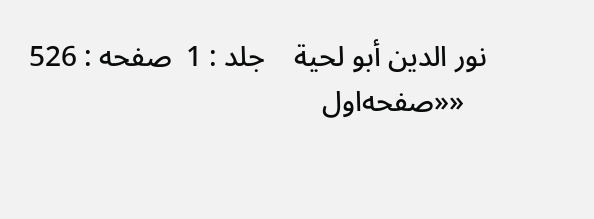نور الدين أبو لحية    جلد : 1  صفحه : 526
   ««صفحه‌اول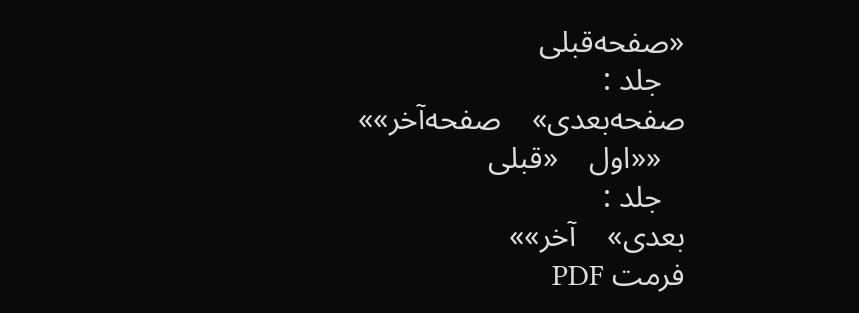«صفحه‌قبلی
   جلد :
صفحه‌بعدی»    صفحه‌آخر»»
   ««اول    «قبلی
   جلد :
بعدی»    آخر»»
فرمت PDF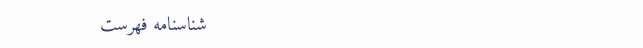شناسنامه فهرست